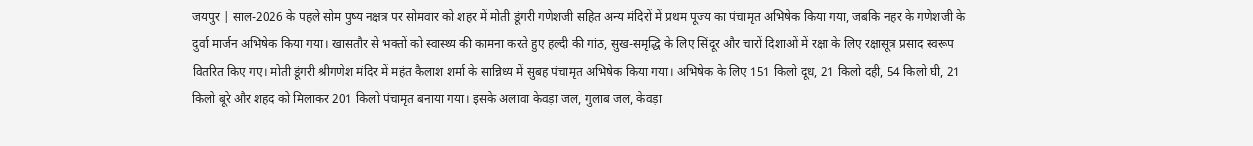जयपुर | साल-2026 के पहले सोम पुष्य नक्षत्र पर सोमवार को शहर में मोती डूंगरी गणेशजी सहित अन्य मंदिरों में प्रथम पूज्य का पंचामृत अभिषेक किया गया, जबकि नहर के गणेशजी के दुर्वा मार्जन अभिषेक किया गया। खासतौर से भक्तों को स्वास्थ्य की कामना करते हुए हल्दी की गांठ, सुख-समृद्धि के लिए सिंदूर और चारों दिशाओं में रक्षा के लिए रक्षासूत्र प्रसाद स्वरूप वितरित किए गए। मोती डूंगरी श्रीगणेश मंदिर में महंत कैलाश शर्मा के सान्निध्य में सुबह पंचामृत अभिषेक किया गया। अभिषेक के लिए 151 किलो दूध, 21 किलो दही, 54 किलो घी, 21 किलो बूरे और शहद को मिलाकर 201 किलो पंचामृत बनाया गया। इसके अलावा केवड़ा जल, गुलाब जल, केवड़ा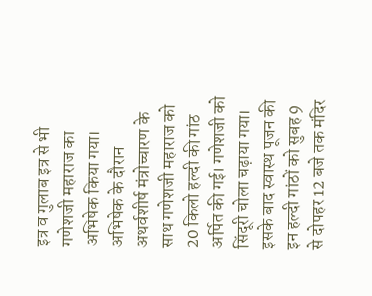इत्र व गुलाब इत्र से भी गणेशजी महाराज का अभिषेक किया गया। अभिषेक के दौरान अथर्वशीर्ष मंत्रोच्चारण के साथ गणेशजी महाराज को 20 किलो हल्दी की गांठ अर्पित की गई। गणेशजी को सिंदूरी चोला चढ़ाया गया। इसके बाद स्वास्थ पूजन की इन हल्दी गांठों को सुबह 9 से दोपहर 12 बजे तक मंदिर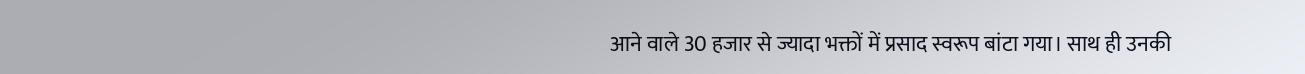आने वाले 30 हजार से ज्यादा भक्तों में प्रसाद स्वरूप बांटा गया। साथ ही उनकी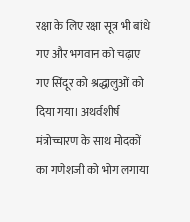रक्षा के लिए रक्षा सूत्र भी बांधे गए और भगवान को चढ़ाए गए सिंदूर को श्रद्धालुओं को दिया गया। अथर्वशीर्ष मंत्रोच्चारण के साथ मोदकों का गणेशजी को भोग लगाया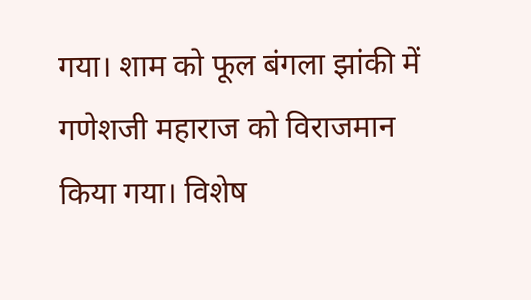गया। शाम को फूल बंगला झांकी में गणेशजी महाराज को विराजमान किया गया। विशेष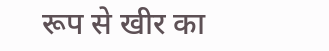रूप से खीर का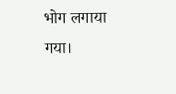भोग लगाया गया।